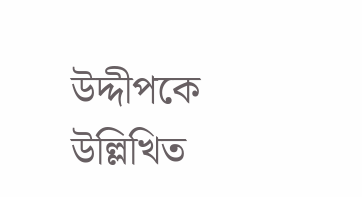উদ্দীপকে উল্লিখিত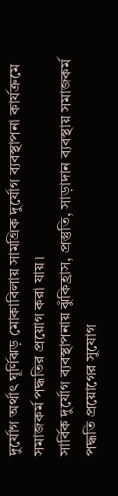দুর্যোগ অর্থাৎ ঘূর্ণিঝড় মোকাবিলায় সামগ্রিক দুর্যোগ ব্যবস্থাপনা কার্যক্রমে সমাজকর্ম পদ্ধতির প্রয়োগ করা যায়।
সার্বিক দুর্যোগ ব্যবস্থাপনায় ঝুঁকিহ্রাস, প্রস্তুতি, সাড়াদান ব্যবস্থায় সমাজকর্ম পদ্ধতি প্রয়োগের সুযোগ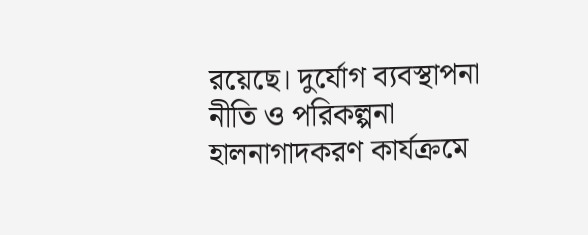রয়েছে। দুর্যোগ ব্যবস্থাপনা নীতি ও পরিকল্পনা হালনাগাদকরণ কার্যক্রমে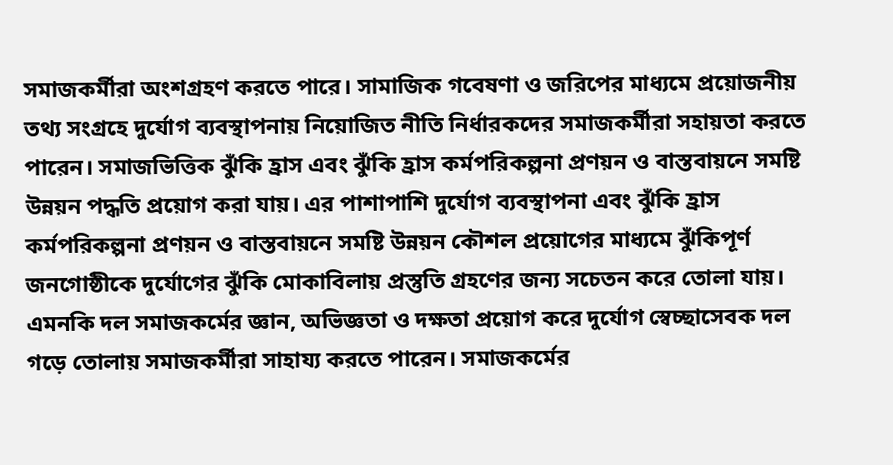সমাজকর্মীরা অংশগ্রহণ করতে পারে। সামাজিক গবেষণা ও জরিপের মাধ্যমে প্রয়োজনীয় তথ্য সংগ্রহে দুর্যোগ ব্যবস্থাপনায় নিয়োজিত নীতি নির্ধারকদের সমাজকর্মীরা সহায়তা করতে পারেন। সমাজভিত্তিক ঝুঁকি হ্রাস এবং ঝুঁকি হ্রাস কর্মপরিকল্পনা প্রণয়ন ও বাস্তবায়নে সমষ্টি উন্নয়ন পদ্ধতি প্রয়োগ করা যায়। এর পাশাপাশি দুর্যোগ ব্যবস্থাপনা এবং ঝুঁকি হ্রাস কর্মপরিকল্পনা প্রণয়ন ও বাস্তবায়নে সমষ্টি উন্নয়ন কৌশল প্রয়োগের মাধ্যমে ঝুঁকিপূর্ণ জনগোষ্ঠীকে দুর্যোগের ঝুঁকি মোকাবিলায় প্রস্তুতি গ্রহণের জন্য সচেতন করে তোলা যায়। এমনকি দল সমাজকর্মের জ্ঞান, অভিজ্ঞতা ও দক্ষতা প্রয়োগ করে দুর্যোগ স্বেচ্ছাসেবক দল গড়ে তোলায় সমাজকর্মীরা সাহায্য করতে পারেন। সমাজকর্মের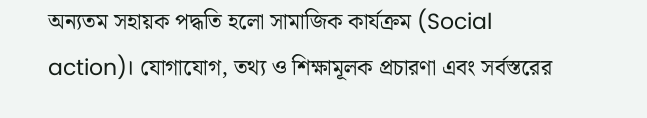অন্যতম সহায়ক পদ্ধতি হলো সামাজিক কার্যক্রম (Social action)। যোগাযোগ, তথ্য ও শিক্ষামূলক প্রচারণা এবং সর্বস্তরের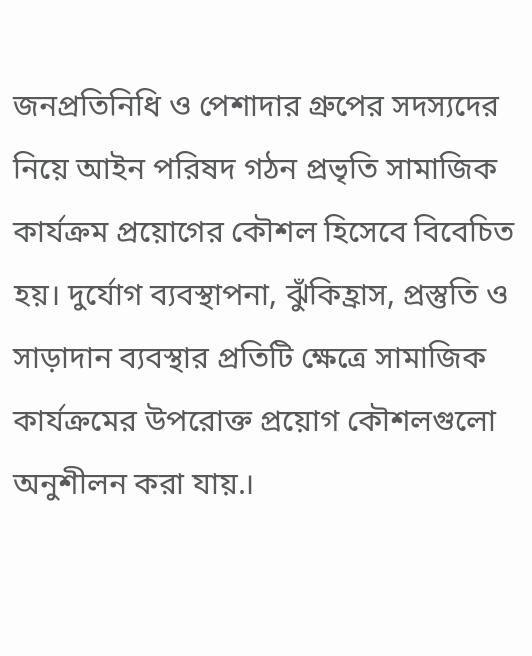জনপ্রতিনিধি ও পেশাদার গ্রুপের সদস্যদের নিয়ে আইন পরিষদ গঠন প্রভৃতি সামাজিক কার্যক্রম প্রয়োগের কৌশল হিসেবে বিবেচিত হয়। দুর্যোগ ব্যবস্থাপনা, ঝুঁকিহ্রাস, প্রস্তুতি ও সাড়াদান ব্যবস্থার প্রতিটি ক্ষেত্রে সামাজিক কার্যক্রমের উপরোক্ত প্রয়োগ কৌশলগুলো অনুশীলন করা যায়.।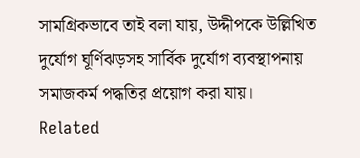সামগ্রিকভাবে তাই বলা যায়, উদ্দীপকে উল্লিখিত দুর্যোগ ঘূর্ণিঝড়সহ সার্বিক দুর্যোগ ব্যবস্থাপনায় সমাজকর্ম পদ্ধতির প্রয়োগ করা যায়।
Related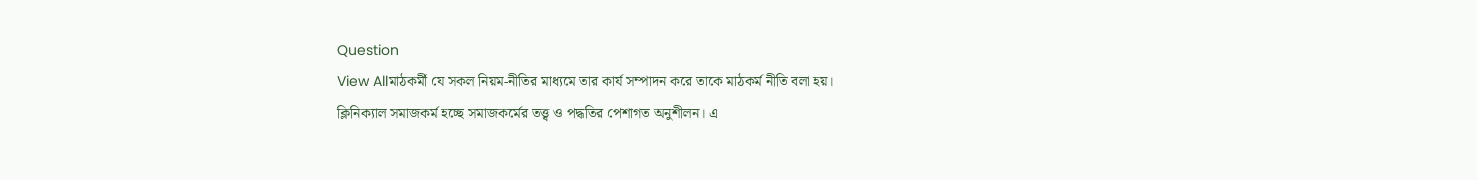Question
View Allমাঠকর্মী যে সকল নিয়ম-নীতির মাধ্যমে তার কার্য সম্পাদন করে তাকে মাঠকর্ম নীতি বলা হয়।
ক্লিনিক্যাল সমাজকর্ম হচ্ছে সমাজকর্মের তত্ত্ব ও পদ্ধতির পেশাগত অনুশীলন। এ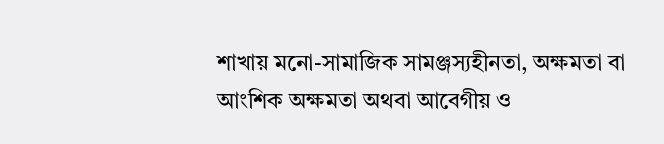শাখায় মনো-সামাজিক সামঞ্জস্যহীনতা, অক্ষমতা বা আংশিক অক্ষমতা অথবা আবেগীয় ও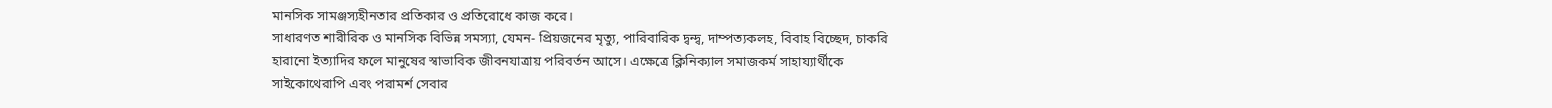মানসিক সামঞ্জস্যহীনতার প্রতিকার ও প্রতিরোধে কাজ করে।
সাধারণত শারীরিক ও মানসিক বিভিন্ন সমস্যা, যেমন- প্রিয়জনের মৃত্যু, পারিবারিক দ্বন্দ্ব, দাম্পত্যকলহ, বিবাহ বিচ্ছেদ, চাকরি হারানো ইত্যাদির ফলে মানুষের স্বাভাবিক জীবনযাত্রায় পরিবর্তন আসে। এক্ষেত্রে ক্লিনিক্যাল সমাজকর্ম সাহায্যার্থীকে সাইকোথেরাপি এবং পরামর্শ সেবার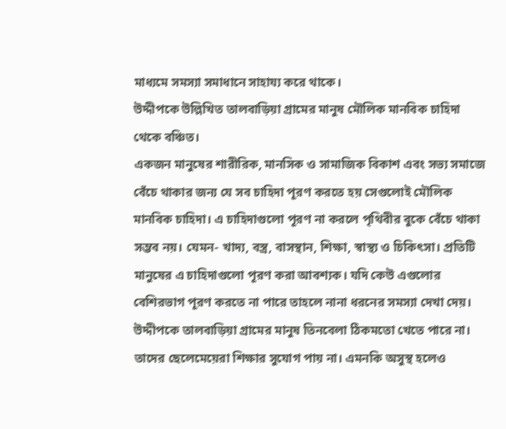মাধ্যমে সমস্যা সমাধানে সাহায্য করে থাকে।
উদ্দীপকে উল্লিখিত তালবাড়িয়া গ্রামের মানুষ মৌলিক মানবিক চাহিদা থেকে বঞ্চিত।
একজন মানুষের শারীরিক, মানসিক ও সামাজিক বিকাশ এবং সভ্য সমাজে বেঁচে থাকার জন্য যে সব চাহিদা পূরণ করতে হয় সেগুলোই মৌলিক মানবিক চাহিদা। এ চাহিদাগুলো পূরণ না করলে পৃথিবীর বুকে বেঁচে থাকা সম্ভব নয়। যেমন- খাদ্য, বস্ত্র, বাসস্থান, শিক্ষা, স্বাস্থ্য ও চিকিৎসা। প্রতিটি মানুষের এ চাহিদাগুলো পূরণ করা আবশ্যক। যদি কেউ এগুলোর বেশিরভাগ পূরণ করতে না পারে তাহলে নানা ধরনের সমস্যা দেখা দেয়।
উদ্দীপকে তালবাড়িয়া গ্রামের মানুষ তিনবেলা ঠিকমতো খেতে পারে না। তাদের ছেলেমেয়েরা শিক্ষার সুযোগ পায় না। এমনকি অসুস্থ হলেও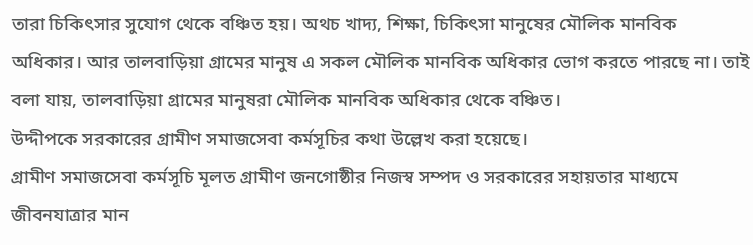তারা চিকিৎসার সুযোগ থেকে বঞ্চিত হয়। অথচ খাদ্য, শিক্ষা, চিকিৎসা মানুষের মৌলিক মানবিক অধিকার। আর তালবাড়িয়া গ্রামের মানুষ এ সকল মৌলিক মানবিক অধিকার ভোগ করতে পারছে না। তাই বলা যায়, তালবাড়িয়া গ্রামের মানুষরা মৌলিক মানবিক অধিকার থেকে বঞ্চিত।
উদ্দীপকে সরকারের গ্রামীণ সমাজসেবা কর্মসূচির কথা উল্লেখ করা হয়েছে।
গ্রামীণ সমাজসেবা কর্মসূচি মূলত গ্রামীণ জনগোষ্ঠীর নিজস্ব সম্পদ ও সরকারের সহায়তার মাধ্যমে জীবনযাত্রার মান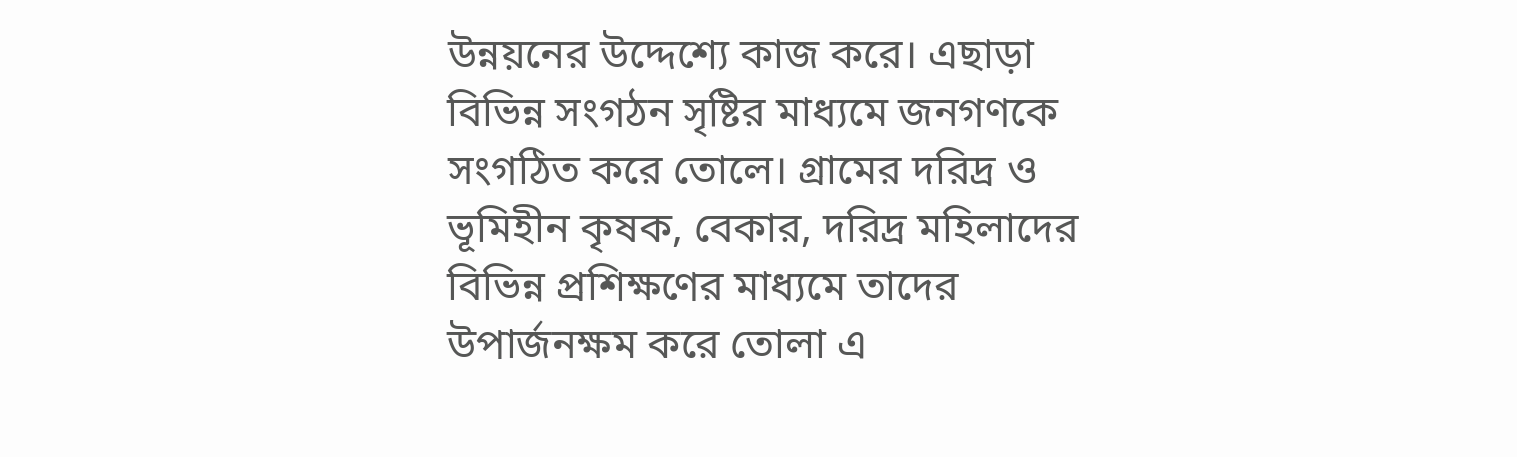উন্নয়নের উদ্দেশ্যে কাজ করে। এছাড়া বিভিন্ন সংগঠন সৃষ্টির মাধ্যমে জনগণকে সংগঠিত করে তোলে। গ্রামের দরিদ্র ও ভূমিহীন কৃষক, বেকার, দরিদ্র মহিলাদের বিভিন্ন প্রশিক্ষণের মাধ্যমে তাদের উপার্জনক্ষম করে তোলা এ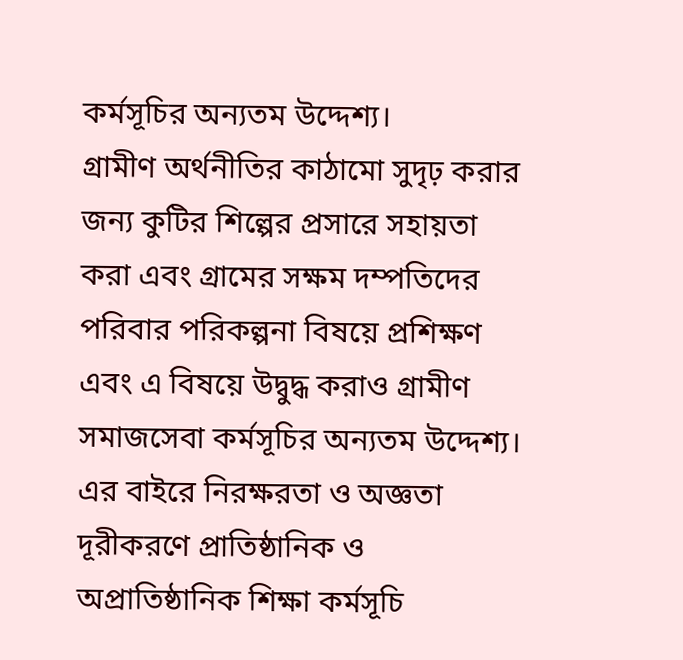কর্মসূচির অন্যতম উদ্দেশ্য।
গ্রামীণ অর্থনীতির কাঠামো সুদৃঢ় করার জন্য কুটির শিল্পের প্রসারে সহায়তা করা এবং গ্রামের সক্ষম দম্পতিদের পরিবার পরিকল্পনা বিষয়ে প্রশিক্ষণ এবং এ বিষয়ে উদ্বুদ্ধ করাও গ্রামীণ সমাজসেবা কর্মসূচির অন্যতম উদ্দেশ্য। এর বাইরে নিরক্ষরতা ও অজ্ঞতা দূরীকরণে প্রাতিষ্ঠানিক ও অপ্রাতিষ্ঠানিক শিক্ষা কর্মসূচি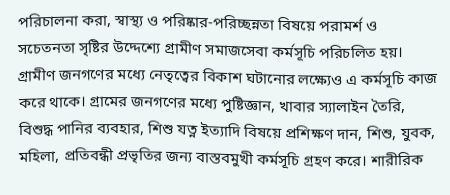পরিচালনা করা, স্বাস্থ্য ও পরিষ্কার-পরিচ্ছন্নতা বিষয়ে পরামর্শ ও সচেতনতা সৃষ্টির উদ্দেশ্যে গ্রামীণ সমাজসেবা কর্মসূচি পরিচলিত হয়। গ্রামীণ জনগণের মধ্যে নেতৃত্বের বিকাশ ঘটানোর লক্ষ্যেও এ কর্মসূচি কাজ করে থাকে। গ্রামের জনগণের মধ্যে পুষ্টিজ্ঞান, খাবার স্যালাইন তৈরি, বিশুদ্ধ পানির ব্যবহার, শিশু যত্ন ইত্যাদি বিষয়ে প্রশিক্ষণ দান, শিশু, যুবক, মহিলা, প্রতিবন্ধী প্রভৃতির জন্য বাস্তবমুখী কর্মসূচি গ্রহণ করে। শারীরিক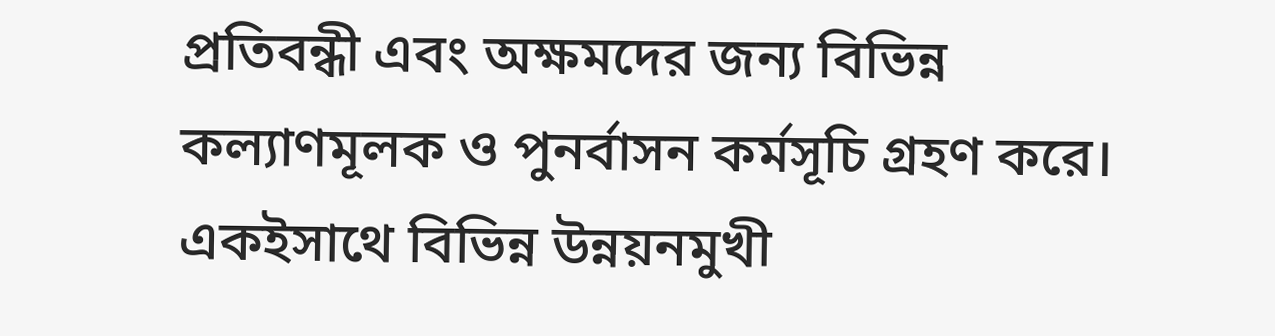প্রতিবন্ধী এবং অক্ষমদের জন্য বিভিন্ন কল্যাণমূলক ও পুনর্বাসন কর্মসূচি গ্রহণ করে। একইসাথে বিভিন্ন উন্নয়নমুখী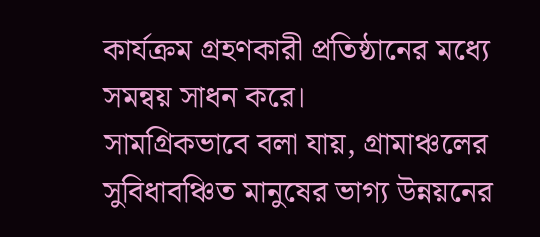কার্যক্রম গ্রহণকারী প্রতিষ্ঠানের মধ্যে সমন্বয় সাধন করে।
সামগ্রিকভাবে বলা যায়, গ্রামাঞ্চলের সুবিধাবঞ্চিত মানুষের ভাগ্য উন্নয়নের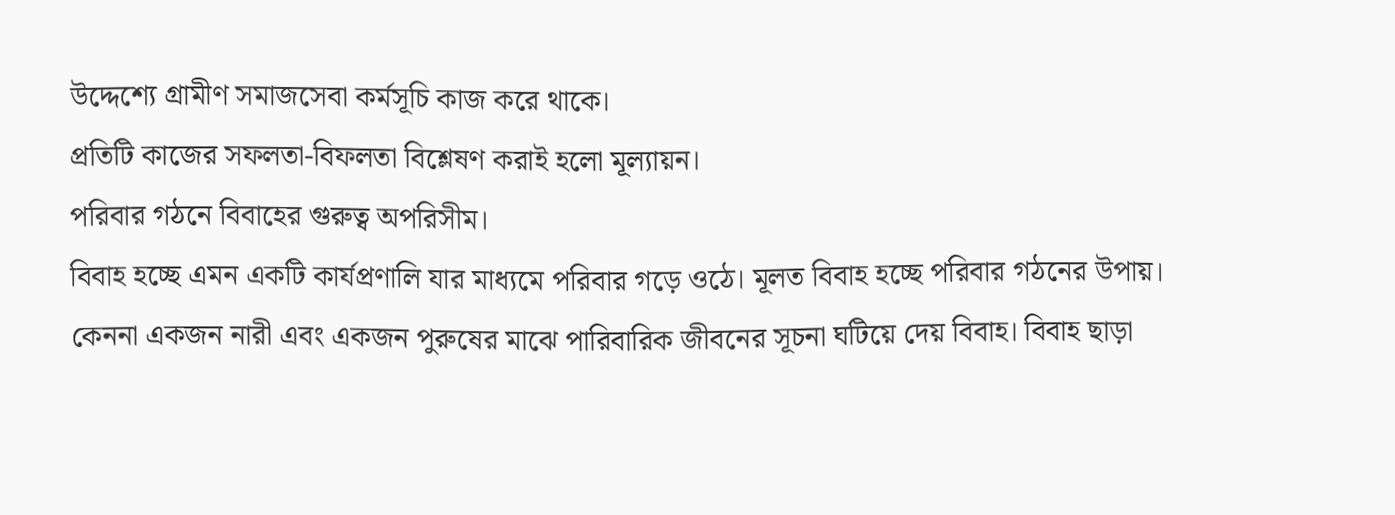উদ্দেশ্যে গ্রামীণ সমাজসেবা কর্মসূচি কাজ করে থাকে।
প্রতিটি কাজের সফলতা-বিফলতা বিশ্লেষণ করাই হলো মূল্যায়ন।
পরিবার গঠনে বিবাহের গুরুত্ব অপরিসীম।
বিবাহ হচ্ছে এমন একটি কার্যপ্রণালি যার মাধ্যমে পরিবার গড়ে ওঠে। মূলত বিবাহ হচ্ছে পরিবার গঠনের উপায়। কেননা একজন নারী এবং একজন পুরুষের মাঝে পারিবারিক জীবনের সূচনা ঘটিয়ে দেয় বিবাহ। বিবাহ ছাড়া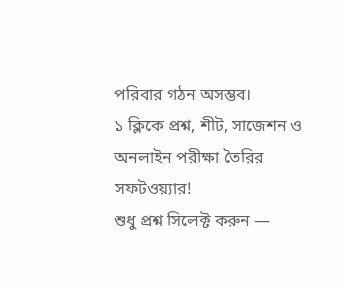পরিবার গঠন অসম্ভব।
১ ক্লিকে প্রশ্ন, শীট, সাজেশন ও
অনলাইন পরীক্ষা তৈরির সফটওয়্যার!
শুধু প্রশ্ন সিলেক্ট করুন —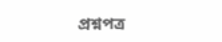প্রশ্নপত্র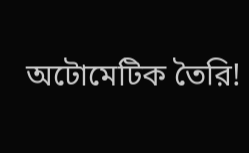অটোমেটিক তৈরি!